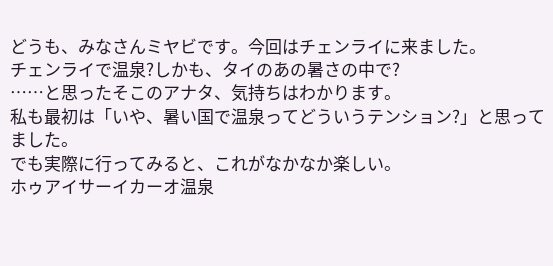どうも、みなさんミヤビです。今回はチェンライに来ました。
チェンライで温泉?しかも、タイのあの暑さの中で?
……と思ったそこのアナタ、気持ちはわかります。
私も最初は「いや、暑い国で温泉ってどういうテンション?」と思ってました。
でも実際に行ってみると、これがなかなか楽しい。
ホゥアイサーイカーオ温泉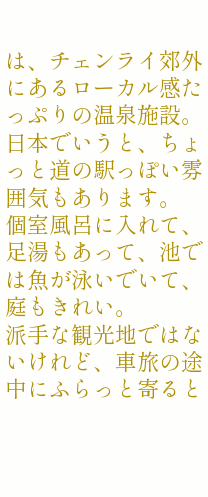は、チェンライ郊外にあるローカル感たっぷりの温泉施設。日本でいうと、ちょっと道の駅っぽい雰囲気もあります。
個室風呂に入れて、足湯もあって、池では魚が泳いでいて、庭もきれい。
派手な観光地ではないけれど、車旅の途中にふらっと寄ると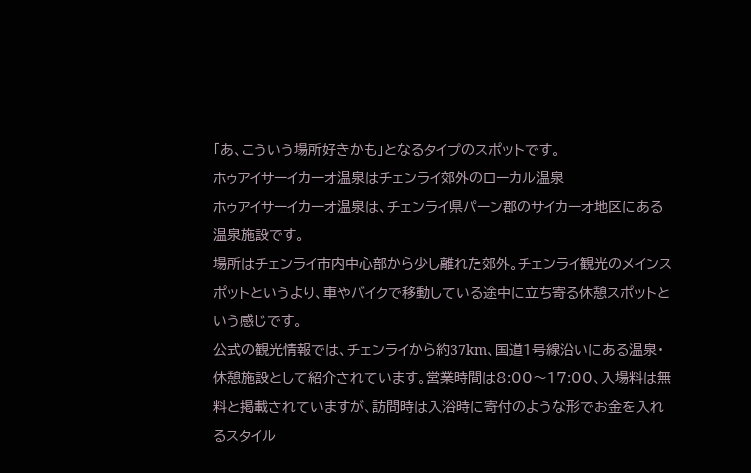「あ、こういう場所好きかも」となるタイプのスポットです。
ホゥアイサーイカーオ温泉はチェンライ郊外のローカル温泉
ホゥアイサーイカーオ温泉は、チェンライ県パーン郡のサイカーオ地区にある温泉施設です。
場所はチェンライ市内中心部から少し離れた郊外。チェンライ観光のメインスポットというより、車やバイクで移動している途中に立ち寄る休憩スポットという感じです。
公式の観光情報では、チェンライから約37km、国道1号線沿いにある温泉・休憩施設として紹介されています。営業時間は8:00〜17:00、入場料は無料と掲載されていますが、訪問時は入浴時に寄付のような形でお金を入れるスタイル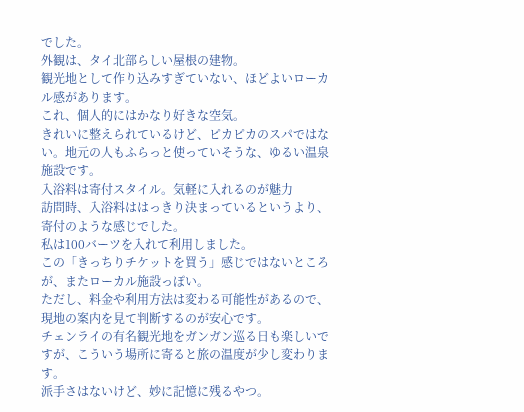でした。
外観は、タイ北部らしい屋根の建物。
観光地として作り込みすぎていない、ほどよいローカル感があります。
これ、個人的にはかなり好きな空気。
きれいに整えられているけど、ピカピカのスパではない。地元の人もふらっと使っていそうな、ゆるい温泉施設です。
入浴料は寄付スタイル。気軽に入れるのが魅力
訪問時、入浴料ははっきり決まっているというより、寄付のような感じでした。
私は100バーツを入れて利用しました。
この「きっちりチケットを買う」感じではないところが、またローカル施設っぽい。
ただし、料金や利用方法は変わる可能性があるので、現地の案内を見て判断するのが安心です。
チェンライの有名観光地をガンガン巡る日も楽しいですが、こういう場所に寄ると旅の温度が少し変わります。
派手さはないけど、妙に記憶に残るやつ。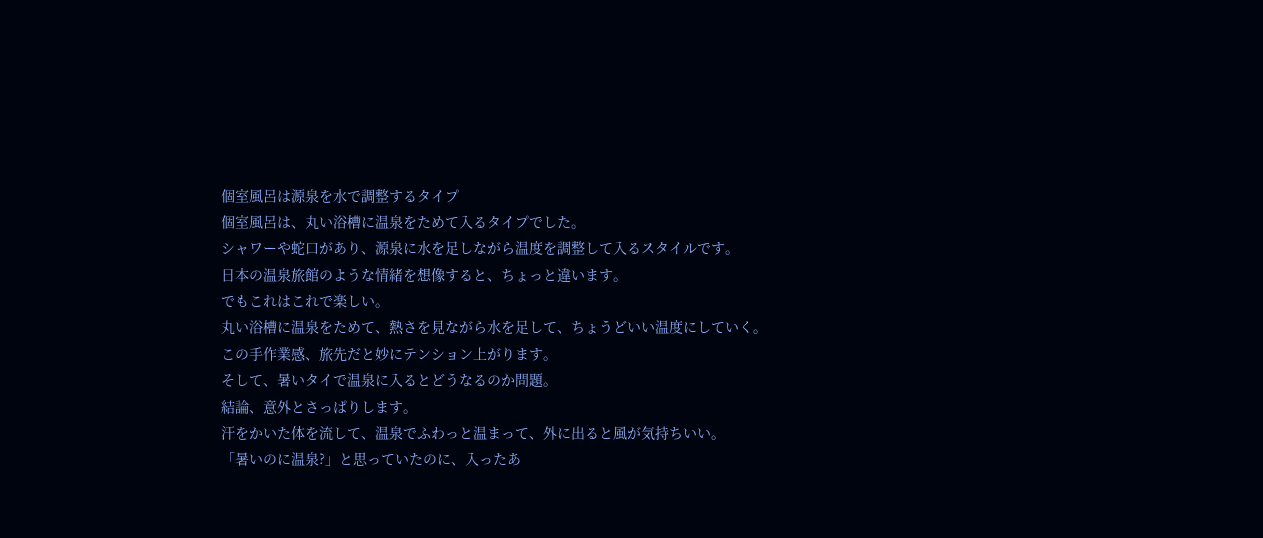個室風呂は源泉を水で調整するタイプ
個室風呂は、丸い浴槽に温泉をためて入るタイプでした。
シャワーや蛇口があり、源泉に水を足しながら温度を調整して入るスタイルです。
日本の温泉旅館のような情緒を想像すると、ちょっと違います。
でもこれはこれで楽しい。
丸い浴槽に温泉をためて、熱さを見ながら水を足して、ちょうどいい温度にしていく。
この手作業感、旅先だと妙にテンション上がります。
そして、暑いタイで温泉に入るとどうなるのか問題。
結論、意外とさっぱりします。
汗をかいた体を流して、温泉でふわっと温まって、外に出ると風が気持ちいい。
「暑いのに温泉?」と思っていたのに、入ったあ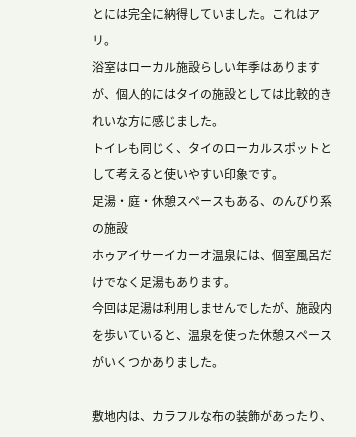とには完全に納得していました。これはアリ。
浴室はローカル施設らしい年季はありますが、個人的にはタイの施設としては比較的きれいな方に感じました。
トイレも同じく、タイのローカルスポットとして考えると使いやすい印象です。
足湯・庭・休憩スペースもある、のんびり系の施設
ホゥアイサーイカーオ温泉には、個室風呂だけでなく足湯もあります。
今回は足湯は利用しませんでしたが、施設内を歩いていると、温泉を使った休憩スペースがいくつかありました。

敷地内は、カラフルな布の装飾があったり、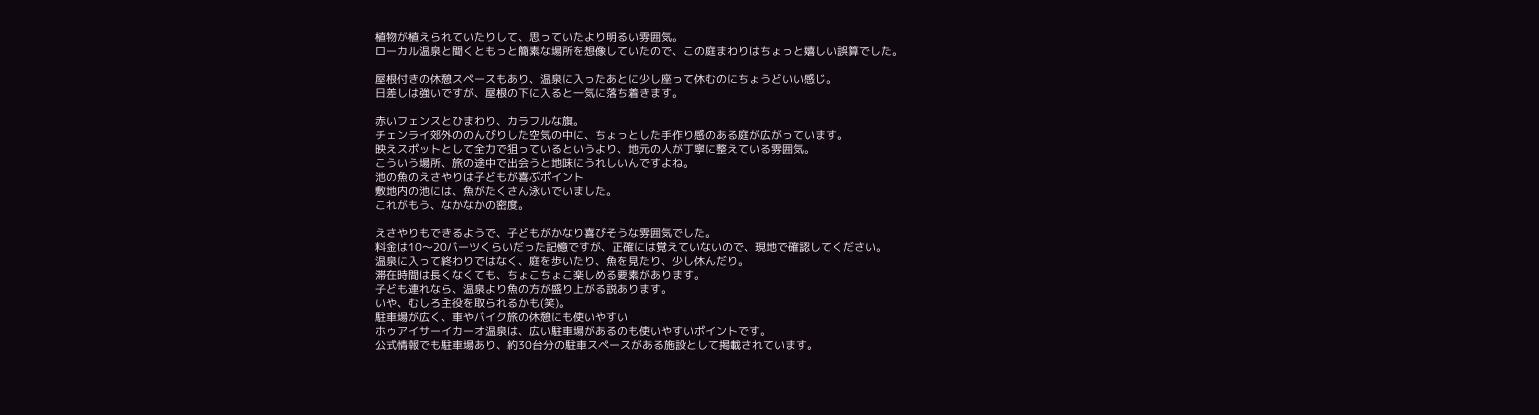植物が植えられていたりして、思っていたより明るい雰囲気。
ローカル温泉と聞くともっと簡素な場所を想像していたので、この庭まわりはちょっと嬉しい誤算でした。

屋根付きの休憩スペースもあり、温泉に入ったあとに少し座って休むのにちょうどいい感じ。
日差しは強いですが、屋根の下に入ると一気に落ち着きます。

赤いフェンスとひまわり、カラフルな旗。
チェンライ郊外ののんびりした空気の中に、ちょっとした手作り感のある庭が広がっています。
映えスポットとして全力で狙っているというより、地元の人が丁寧に整えている雰囲気。
こういう場所、旅の途中で出会うと地味にうれしいんですよね。
池の魚のえさやりは子どもが喜ぶポイント
敷地内の池には、魚がたくさん泳いでいました。
これがもう、なかなかの密度。

えさやりもできるようで、子どもがかなり喜びそうな雰囲気でした。
料金は10〜20バーツくらいだった記憶ですが、正確には覚えていないので、現地で確認してください。
温泉に入って終わりではなく、庭を歩いたり、魚を見たり、少し休んだり。
滞在時間は長くなくても、ちょこちょこ楽しめる要素があります。
子ども連れなら、温泉より魚の方が盛り上がる説あります。
いや、むしろ主役を取られるかも(笑)。
駐車場が広く、車やバイク旅の休憩にも使いやすい
ホゥアイサーイカーオ温泉は、広い駐車場があるのも使いやすいポイントです。
公式情報でも駐車場あり、約30台分の駐車スペースがある施設として掲載されています。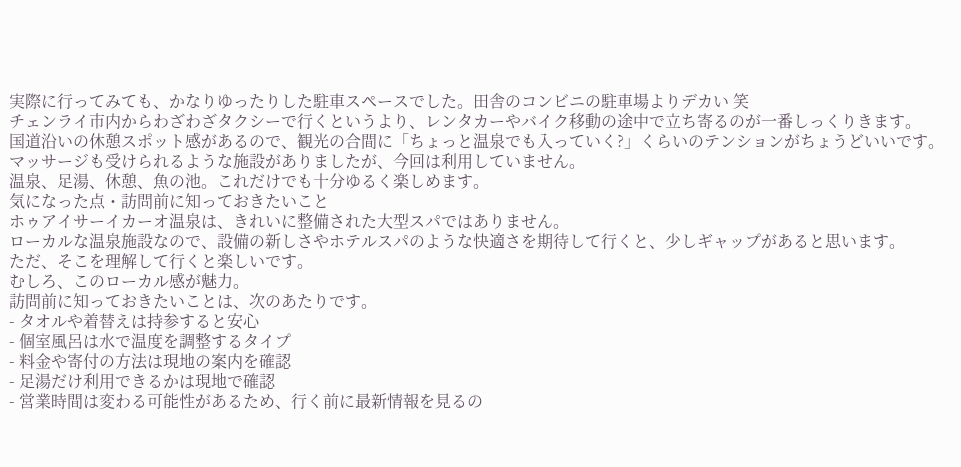実際に行ってみても、かなりゆったりした駐車スペースでした。田舎のコンビニの駐車場よりデカい 笑
チェンライ市内からわざわざタクシーで行くというより、レンタカーやバイク移動の途中で立ち寄るのが一番しっくりきます。
国道沿いの休憩スポット感があるので、観光の合間に「ちょっと温泉でも入っていく?」くらいのテンションがちょうどいいです。
マッサージも受けられるような施設がありましたが、今回は利用していません。
温泉、足湯、休憩、魚の池。これだけでも十分ゆるく楽しめます。
気になった点・訪問前に知っておきたいこと
ホゥアイサーイカーオ温泉は、きれいに整備された大型スパではありません。
ローカルな温泉施設なので、設備の新しさやホテルスパのような快適さを期待して行くと、少しギャップがあると思います。
ただ、そこを理解して行くと楽しいです。
むしろ、このローカル感が魅力。
訪問前に知っておきたいことは、次のあたりです。
- タオルや着替えは持参すると安心
- 個室風呂は水で温度を調整するタイプ
- 料金や寄付の方法は現地の案内を確認
- 足湯だけ利用できるかは現地で確認
- 営業時間は変わる可能性があるため、行く前に最新情報を見るの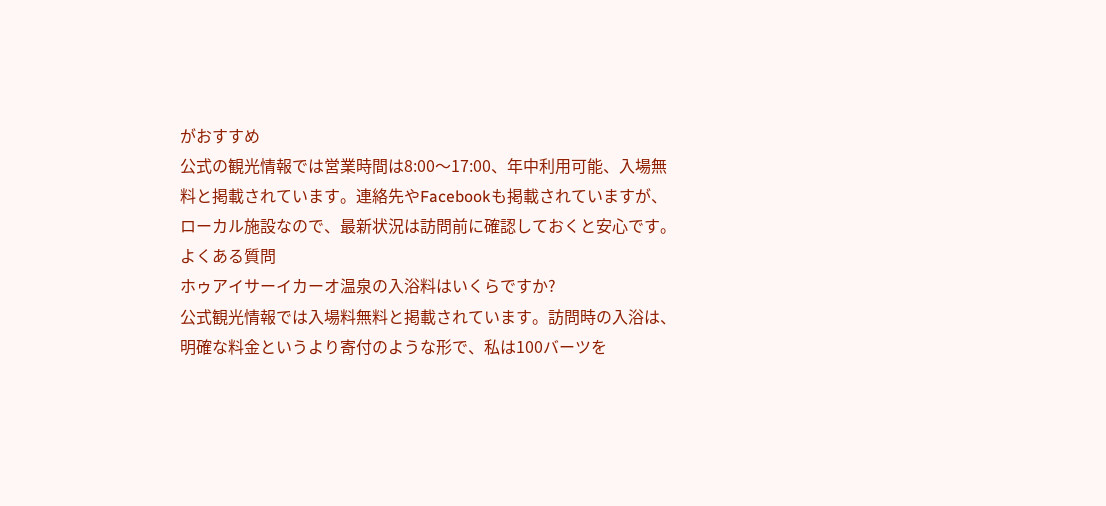がおすすめ
公式の観光情報では営業時間は8:00〜17:00、年中利用可能、入場無料と掲載されています。連絡先やFacebookも掲載されていますが、ローカル施設なので、最新状況は訪問前に確認しておくと安心です。
よくある質問
ホゥアイサーイカーオ温泉の入浴料はいくらですか?
公式観光情報では入場料無料と掲載されています。訪問時の入浴は、明確な料金というより寄付のような形で、私は100バーツを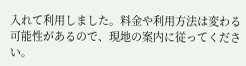入れて利用しました。料金や利用方法は変わる可能性があるので、現地の案内に従ってください。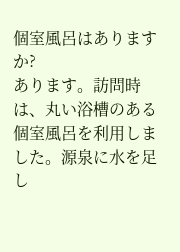個室風呂はありますか?
あります。訪問時は、丸い浴槽のある個室風呂を利用しました。源泉に水を足し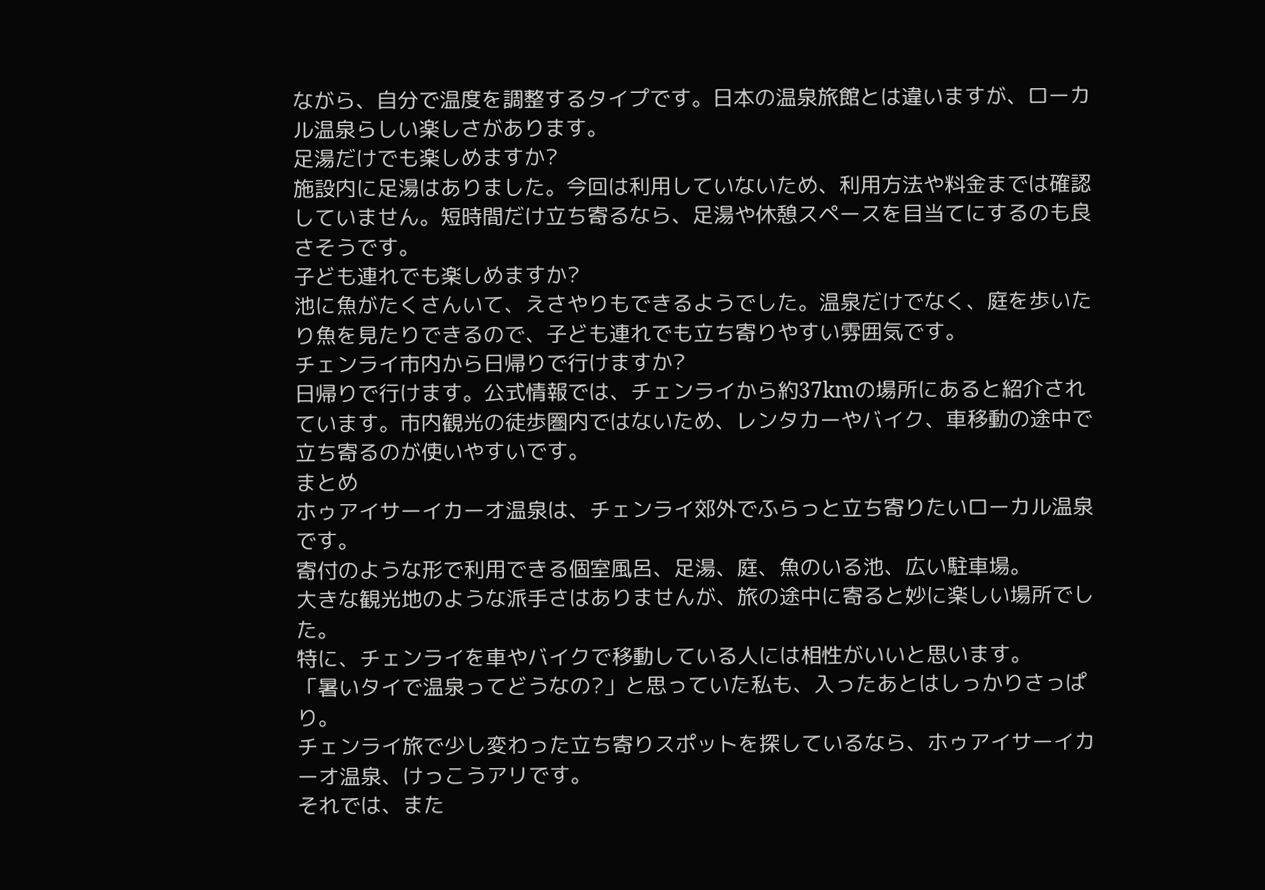ながら、自分で温度を調整するタイプです。日本の温泉旅館とは違いますが、ローカル温泉らしい楽しさがあります。
足湯だけでも楽しめますか?
施設内に足湯はありました。今回は利用していないため、利用方法や料金までは確認していません。短時間だけ立ち寄るなら、足湯や休憩スペースを目当てにするのも良さそうです。
子ども連れでも楽しめますか?
池に魚がたくさんいて、えさやりもできるようでした。温泉だけでなく、庭を歩いたり魚を見たりできるので、子ども連れでも立ち寄りやすい雰囲気です。
チェンライ市内から日帰りで行けますか?
日帰りで行けます。公式情報では、チェンライから約37kmの場所にあると紹介されています。市内観光の徒歩圏内ではないため、レンタカーやバイク、車移動の途中で立ち寄るのが使いやすいです。
まとめ
ホゥアイサーイカーオ温泉は、チェンライ郊外でふらっと立ち寄りたいローカル温泉です。
寄付のような形で利用できる個室風呂、足湯、庭、魚のいる池、広い駐車場。
大きな観光地のような派手さはありませんが、旅の途中に寄ると妙に楽しい場所でした。
特に、チェンライを車やバイクで移動している人には相性がいいと思います。
「暑いタイで温泉ってどうなの?」と思っていた私も、入ったあとはしっかりさっぱり。
チェンライ旅で少し変わった立ち寄りスポットを探しているなら、ホゥアイサーイカーオ温泉、けっこうアリです。
それでは、また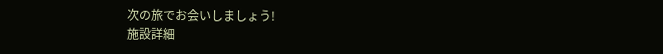次の旅でお会いしましょう!
施設詳細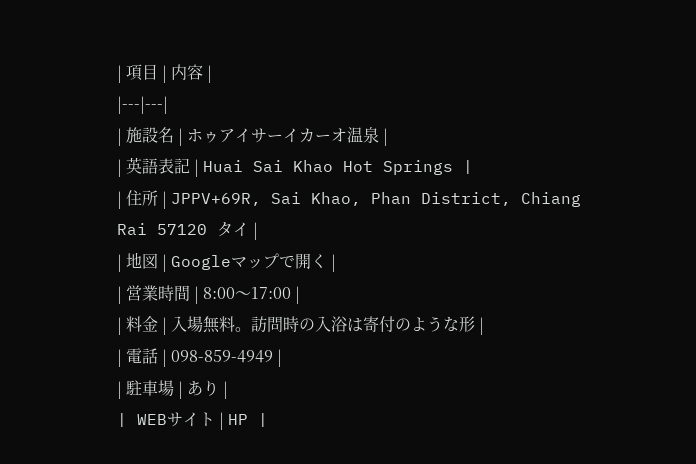| 項目 | 内容 |
|---|---|
| 施設名 | ホゥアイサーイカーオ温泉 |
| 英語表記 | Huai Sai Khao Hot Springs |
| 住所 | JPPV+69R, Sai Khao, Phan District, Chiang Rai 57120 タイ |
| 地図 | Googleマップで開く |
| 営業時間 | 8:00〜17:00 |
| 料金 | 入場無料。訪問時の入浴は寄付のような形 |
| 電話 | 098-859-4949 |
| 駐車場 | あり |
| WEBサイト | HP |